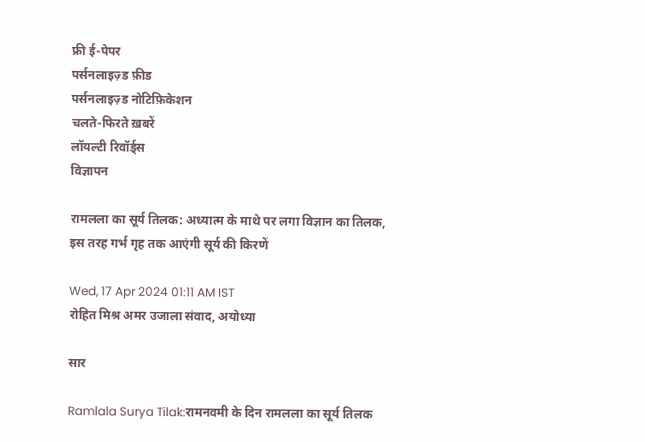फ्री ई-पेपर
पर्सनलाइज़्ड फ़ीड
पर्सनलाइज़्ड नोटिफ़िकेशन
चलते-फिरते ख़बरें
लॉयल्टी रिवॉर्ड्स
विज्ञापन

रामलला का सूर्य तिलक: अध्यात्म के माथे पर लगा विज्ञान का तिलक, इस तरह गर्भ गृह तक आएंगी सूर्य की किरणें

Wed, 17 Apr 2024 01:11 AM IST
रोहित मिश्र अमर उजाला संवाद, अयोध्या

सार

Ramlala Surya Tilak:रामनवमी के दिन रामलला का सूर्य तिलक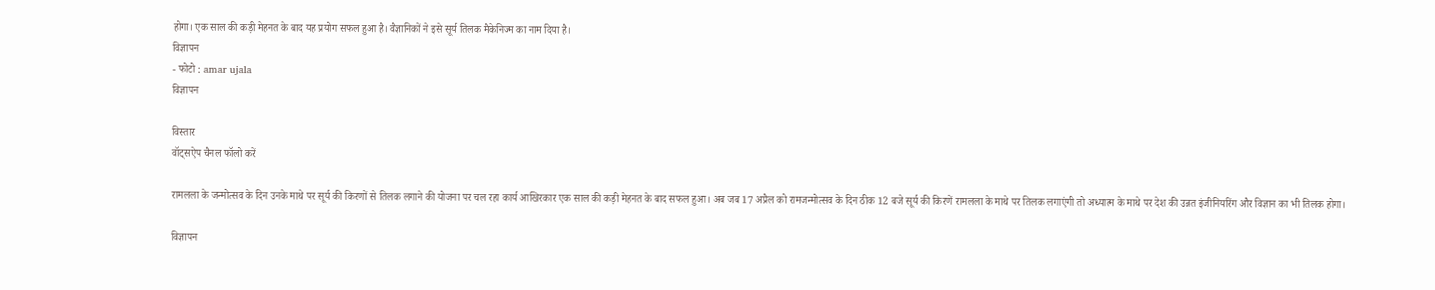होगा। एक साल की कड़ी मेहनत के बाद यह प्रयोग सफल हुआ है। वैज्ञानिकों ने इसे सूर्य तिलक मैकेनिज्म का नाम दिया है।
विज्ञापन
- फोटो : amar ujala
विज्ञापन

विस्तार
वॉट्सऐप चैनल फॉलो करें

रामलला के जन्मोत्सव के दिन उनके माथे पर सूर्य की किरणों से तिलक लगाने की योजना पर चल रहा कार्य आखिरकार एक साल की कड़ी मेहनत के बाद सफल हुआ। अब जब 17 अप्रैल को रामजन्मोत्सव के दिन ठीक 12 बजे सूर्य की किरणें रामलला के माथे पर तिलक लगाएंगी तो अध्यात्म के माथे पर देश की उन्नत इंजीनियरिंग और विज्ञान का भी तिलक होगा।

विज्ञापन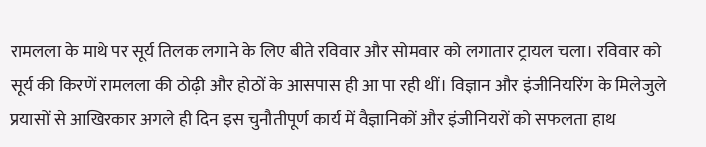रामलला के माथे पर सूर्य तिलक लगाने के लिए बीते रविवार और सोमवार को लगातार ट्रायल चला। रविवार को सूर्य की किरणें रामलला की ठोढ़ी और होठों के आसपास ही आ पा रही थीं। विज्ञान और इंजीनियरिंग के मिलेजुले प्रयासों से आखिरकार अगले ही दिन इस चुनौतीपूर्ण कार्य में वैज्ञानिकों और इंजीनियरों को सफलता हाथ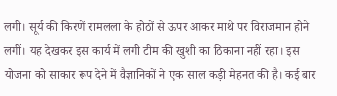लगी। सूर्य की किरणें रामलला के होठों से ऊपर आकर माथे पर विराजमान होने लगीं। यह देखकर इस कार्य में लगी टीम की खुशी का ठिकाना नहीं रहा। इस योजना को साकार रूप देने में वैज्ञानिकों ने एक साल कड़ी मेहनत की है। कई बार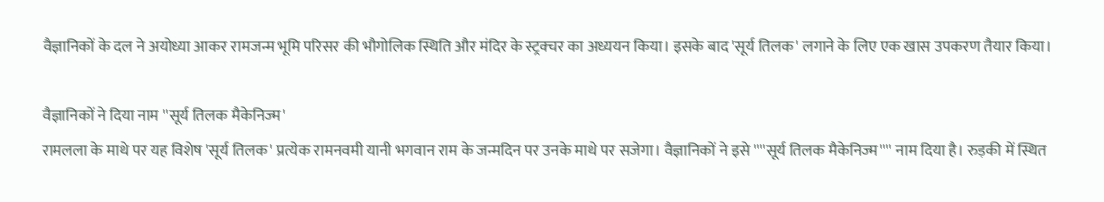वैज्ञानिकों के दल ने अयोध्या आकर रामजन्म भूमि परिसर की भौगोलिक स्थिति और मंदिर के स्ट्रक्चर का अध्ययन किया। इसके बाद 'सूर्य तिलक' लगाने के लिए एक खास उपकरण तैयार किया।

वैज्ञानिकों ने दिया नाम ''सूर्य तिलक मैकेनिज्म'
रामलला के माथे पर यह विशेष 'सूर्य तिलक' प्रत्येक रामनवमी यानी भगवान राम के जन्मदिन पर उनके माथे पर सजेगा। वैज्ञानिकों ने इसे ''''सूर्य तिलक मैकेनिज्म'''' नाम दिया है। रुड़की में स्थित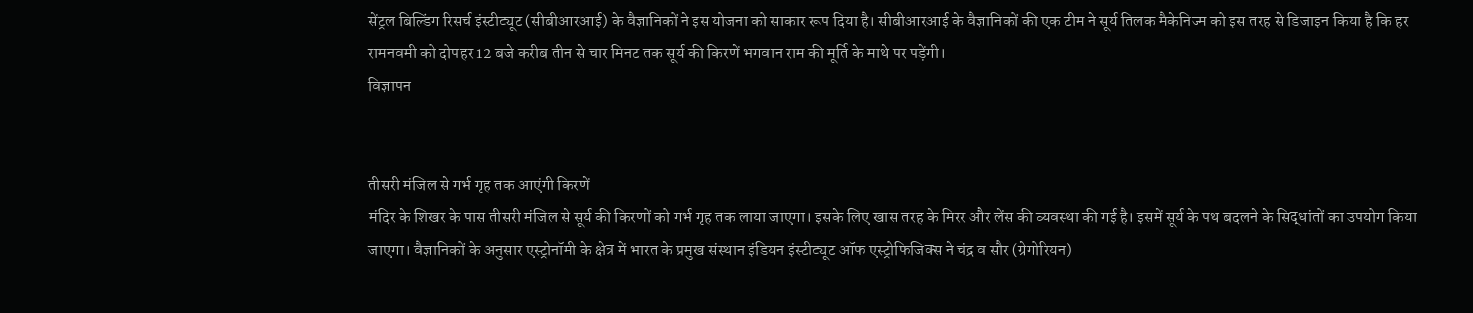सेंट्रल बिल्डिंग रिसर्च इंस्टीट्यूट (सीबीआरआई) के वैज्ञानिकों ने इस योजना को साकार रूप दिया है। सीबीआरआई के वैज्ञानिकों की एक टीम ने सूर्य तिलक मैकेनिज्म को इस तरह से डिजाइन किया है कि हर रामनवमी को दोपहर 12 बजे करीब तीन से चार मिनट तक सूर्य की किरणें भगवान राम की मूर्ति के माथे पर पड़ेंगी।
विज्ञापन


तीसरी मंजिल से गर्भ गृह तक आएंगी किरणें
मंदिर के शिखर के पास तीसरी मंजिल से सूर्य की किरणों को गर्भ गृह तक लाया जाएगा। इसके लिए खास तरह के मिरर और लेंस की व्यवस्था की गई है। इसमें सूर्य के पथ बदलने के सिद्धांतों का उपयोग किया जाएगा। वैज्ञानिकों के अनुसार एस्ट्रोनॉमी के क्षेत्र में भारत के प्रमुख संस्थान इंडियन इंस्टीट्यूट ऑफ एस्ट्रोफिजिक्स ने चंद्र व सौर (ग्रेगोरियन)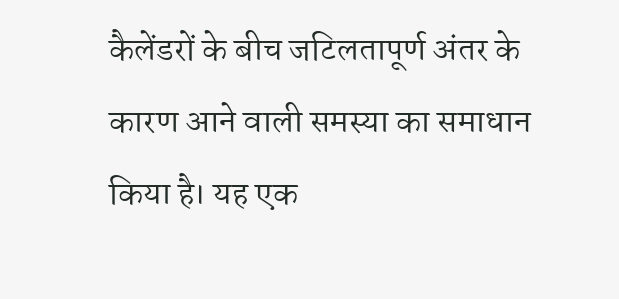कैलेंडरों के बीच जटिलतापूर्ण अंतर के कारण आने वाली समस्या का समाधान किया है। यह एक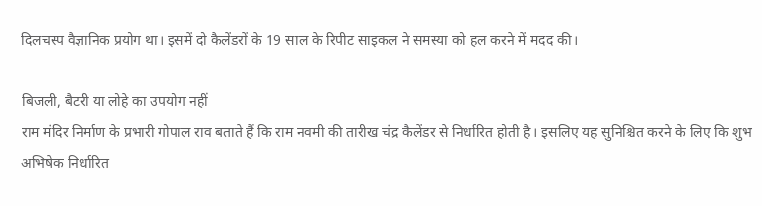दिलचस्प वैज्ञानिक प्रयोग था। इसमें दो कैलेंडरों के 19 साल के रिपीट साइकल ने समस्या को हल करने में मदद की।

बिजली, बैटरी या लोहे का उपयोग नहीं
राम मंदिर निर्माण के प्रभारी गोपाल राव बताते हैं कि राम नवमी की तारीख चंद्र कैलेंडर से निर्धारित होती है। इसलिए यह सुनिश्चित करने के लिए कि शुभ अभिषेक निर्धारित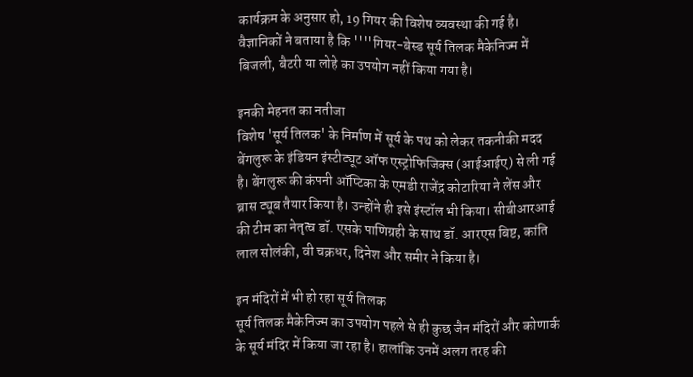कार्यक्रम के अनुसार हो, 19 गियर की विशेष व्यवस्था की गई है। वैज्ञानिकों ने बताया है कि ''''गियर-बेस्ड सूर्य तिलक मैकेनिज्म में बिजली, बैटरी या लोहे का उपयोग नहीं किया गया है।

इनकी मेहनत का नतीजा
विशेष 'सूर्य तिलक' के निर्माण में सूर्य के पथ को लेकर तकनीकी मदद बेंगलुरू के इंडियन इंस्टीट्यूट ऑफ एस्ट्रोफिजिक्स (आईआईए) से ली गई है। बेंगलुरू की कंपनी ऑप्टिका के एमडी राजेंद्र कोटारिया ने लेंस और ब्रास ट्यूब तैयार किया है। उन्होंने ही इसे इंस्टॉल भी किया। सीबीआरआई की टीम का नेतृत्व डॉ. एसके पाणिग्रही के साथ डॉ. आरएस बिष्ट, कांति लाल सोलंकी, वी चक्रधर, दिनेश और समीर ने किया है।

इन मंदिरों में भी हो रहा सूर्य तिलक
सूर्य तिलक मैकेनिज्म का उपयोग पहले से ही कुछ जैन मंदिरों और कोणार्क के सूर्य मंदिर में किया जा रहा है। हालांकि उनमें अलग तरह की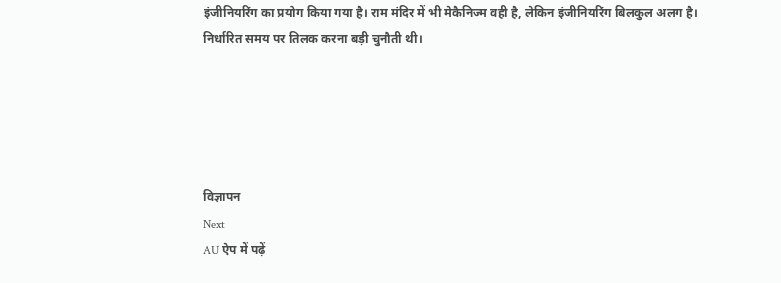इंजीनियरिंग का प्रयोग किया गया है। राम मंदिर में भी मेकैनिज्म वही है, लेकिन इंजीनियरिंग बिलकुल अलग है। निर्धारित समय पर तिलक करना बड़ी चुनौती थी।





विज्ञापन
Next
AU ऐप में पढ़ें